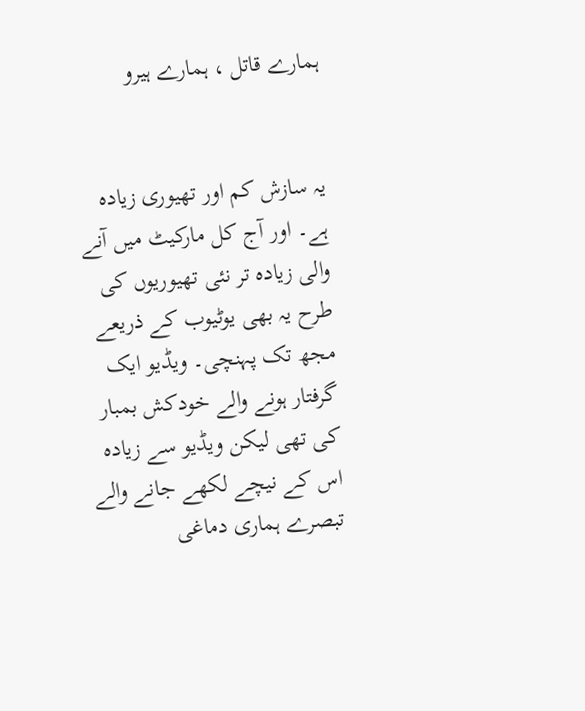ہمارے قاتل ، ہمارے ہیرو


یہ سازش کم اور تھیوری زیادہ ہے۔ اور آج کل مارکیٹ میں آنے والی زیادہ تر نئی تھیوریوں کی طرح یہ بھی یوٹیوب کے ذریعے مجھ تک پہنچی۔ ویڈیو ایک گرفتار ہونے والے خودکش بمبار کی تھی لیکن ویڈیو سے زیادہ اس کے نیچے لکھے جانے والے تبصرے ہماری دماغی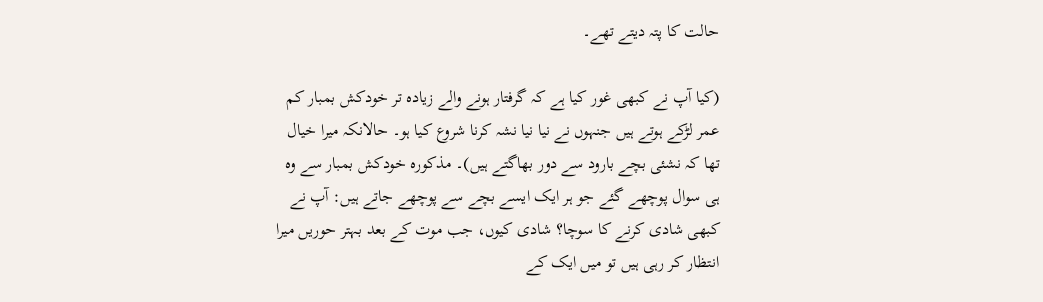حالت کا پتہ دیتے تھے۔

(کیا آپ نے کبھی غور کیا ہے کہ گرفتار ہونے والے زیادہ تر خودکش بمبار کم عمر لڑکے ہوتے ہیں جنہوں نے نیا نیا نشہ کرنا شروع کیا ہو۔ حالانکہ میرا خیال تھا کہ نشئی بچے بارود سے دور بھاگتے ہیں)۔ مذکورہ خودکش بمبار سے وہ ہی سوال پوچھے گئے جو ہر ایک ایسے بچے سے پوچھے جاتے ہیں: آپ نے کبھی شادی کرنے کا سوچا؟ شادی کیوں، جب موت کے بعد بہتر حوریں میرا انتظار کر رہی ہیں تو میں ایک کے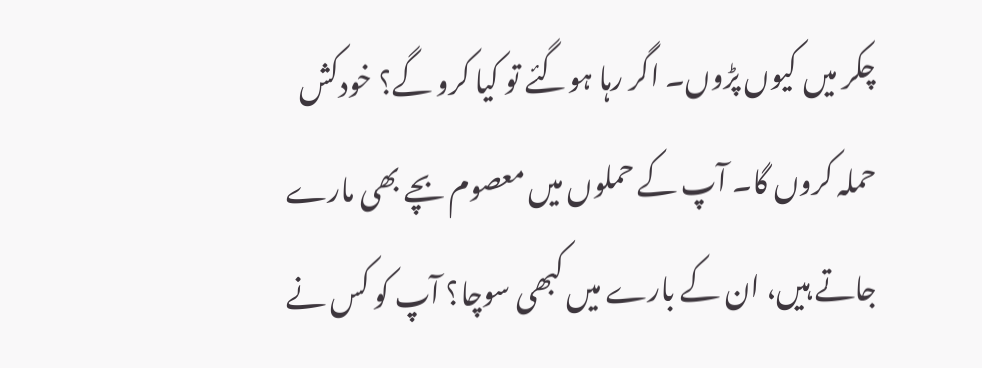چکر میں کیوں پڑوں۔ اگر رہا ہوگئے تو کیا کرو گے؟ خودکش حملہ کروں گا۔ آپ کے حملوں میں معصوم بچے بھی مارے جاتے ہیں، ان کے بارے میں کبھی سوچا؟ آپ کو کس نے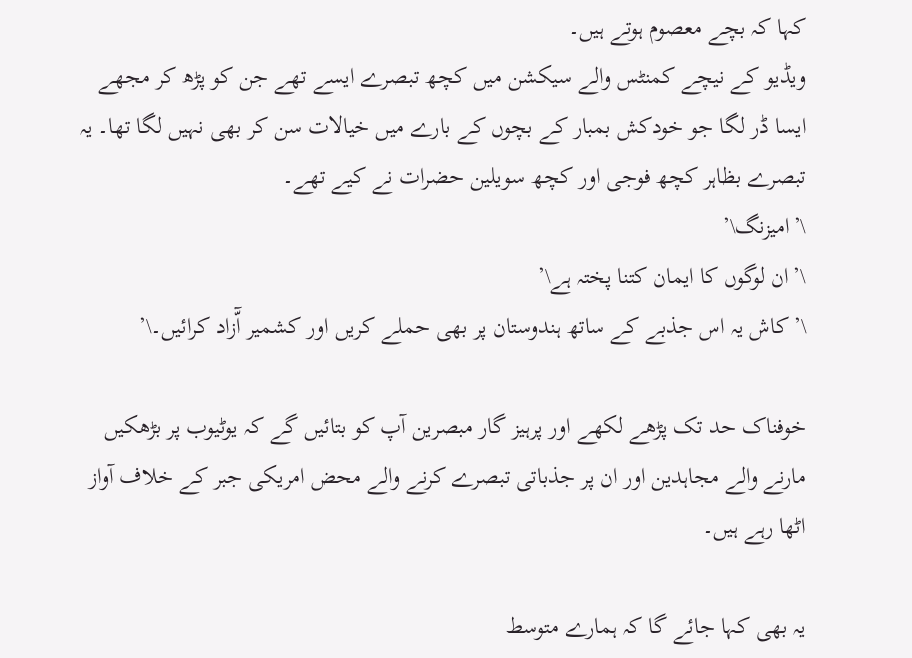کہا کہ بچے معصوم ہوتے ہیں۔
ویڈیو کے نیچے کمنٹس والے سیکشن میں کچھ تبصرے ایسے تھے جن کو پڑھ کر مجھے ایسا ڈر لگا جو خودکش بمبار کے بچوں کے بارے میں خیالات سن کر بھی نہیں لگا تھا۔ یہ تبصرے بظاہر کچھ فوجی اور کچھ سویلین حضرات نے کیے تھے۔
\’امیزنگ\’
\’ان لوگوں کا ایمان کتنا پختہ ہے\’
\’کاش یہ اس جذبے کے ساتھ ہندوستان پر بھی حملے کریں اور کشمیر آّزاد کرائیں۔\’

خوفناک حد تک پڑھے لکھے اور پرہیز گار مبصرین آپ کو بتائیں گے کہ یوٹیوب پر بڑھکیں مارنے والے مجاہدین اور ان پر جذباتی تبصرے کرنے والے محض امریکی جبر کے خلاف آواز اٹھا رہے ہیں۔

یہ بھی کہا جائے گا کہ ہمارے متوسط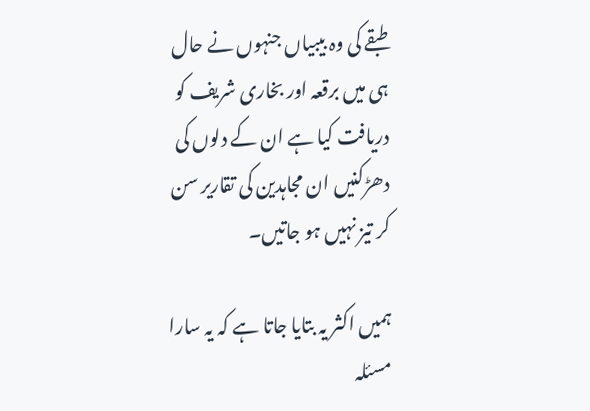طبقے کی وہ بیبیاں جنہوں نے حال ہی میں برقعہ اور بخاری شریف کو دریافت کیا ہے ان کے دلوں کی دھڑکنیں ان مجاہدین کی تقاریر سن کر تیز نہیں ہو جاتیں۔

ہمیں اکثر یہ بتایا جاتا ہے کہ یہ سارا مسئلہ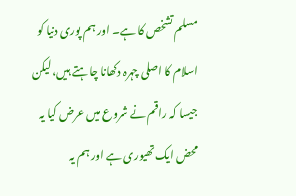مسلم تشخص کا ہے۔ اور ہم پوری دنیا کو اسلام کا اصلی چہرہ دکھانا چاہتے ہیں، لیکن جیسا کہ راقم نے شروع میں عرض کیا یہ محض ایک تھیوری ہے اور ہم یہ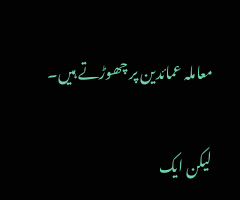معاملہ عمائدین پر چھوڑتے ہیں۔

لیکن ایک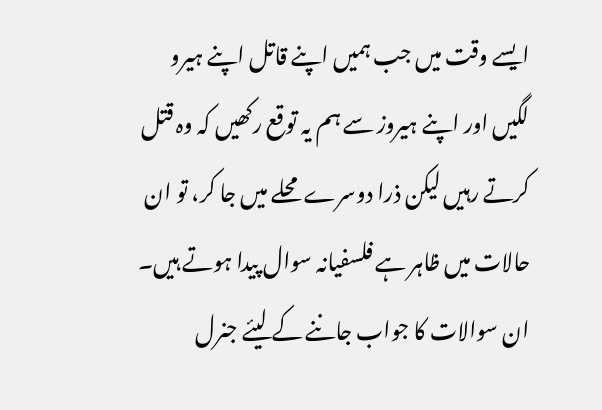ایسے وقت میں جب ہمیں اپنے قاتل اپنے ہیرو لگیں اور اپنے ہیروز سے ہم یہ توقع رکھیں کہ وہ قتل کرتے رہیں لیکن ذرا دوسرے محلے میں جا کر، تو ان حالات میں ظاہر ہے فلسفیانہ سوال پیدا ہوتے ہیں۔ ان سوالات کا جواب جاننے کے لیئے جنرل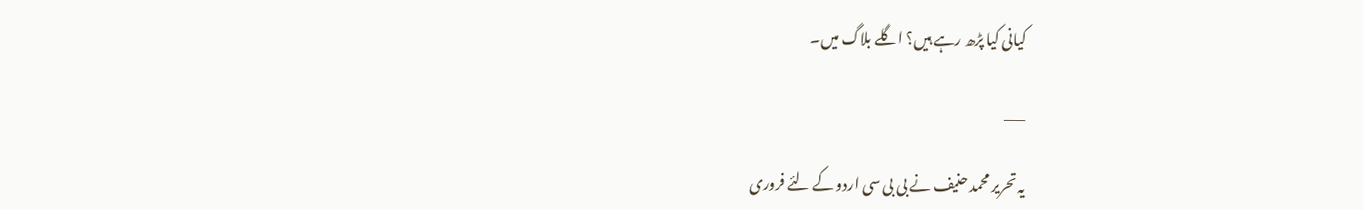کیانی کیا پڑھ رہے ہیں؟ اگلے بلاگ میں۔

___

یہ تحریر محمد حنیف نے بی بی سی اردو کے لئے فروری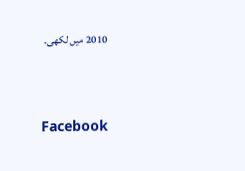2010 میں لکھی۔


Facebook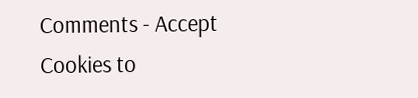Comments - Accept Cookies to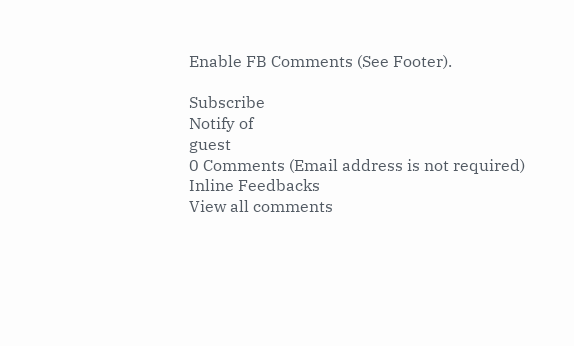Enable FB Comments (See Footer).

Subscribe
Notify of
guest
0 Comments (Email address is not required)
Inline Feedbacks
View all comments